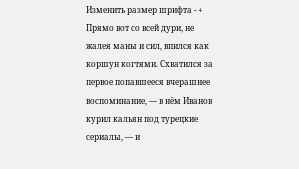Изменить размер шрифта - +
Прямо вот со всей дури, не жалея маны и сил, впился как коршун когтями. Схватился за первое попавшееся вчерашнее воспоминание, — в нём Иванов курил кальян под турецкие сериалы, — и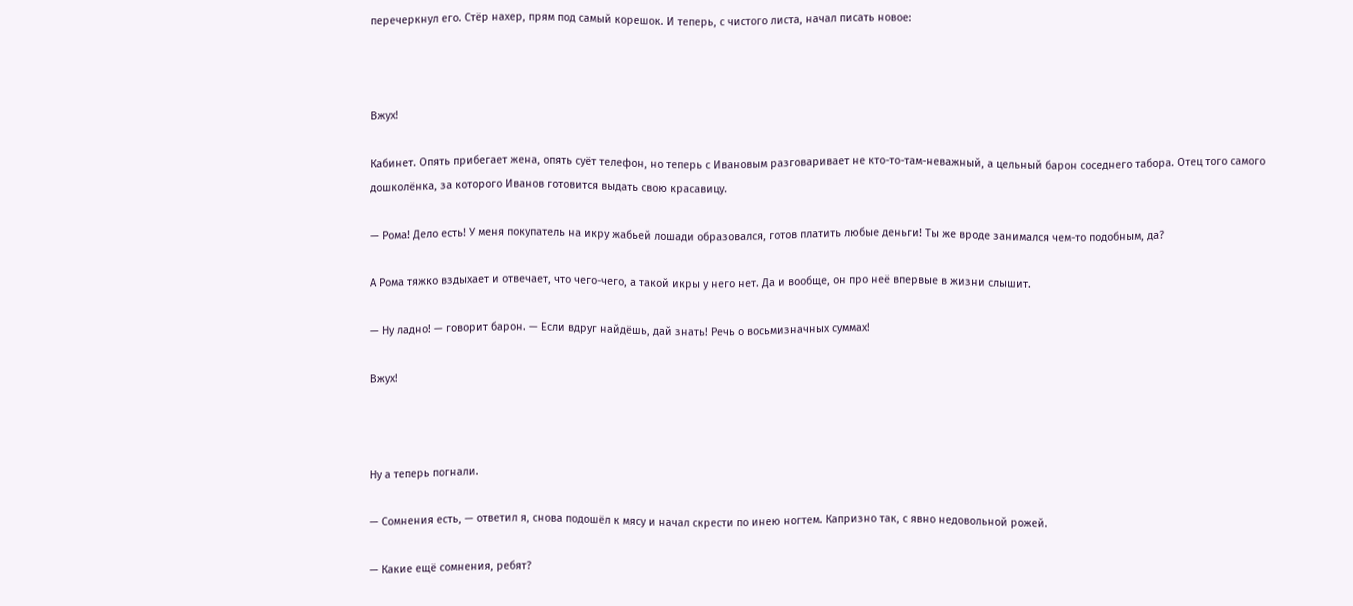перечеркнул его. Стёр нахер, прям под самый корешок. И теперь, с чистого листа, начал писать новое:



Вжух!

Кабинет. Опять прибегает жена, опять суёт телефон, но теперь с Ивановым разговаривает не кто-то-там-неважный, а цельный барон соседнего табора. Отец того самого дошколёнка, за которого Иванов готовится выдать свою красавицу.

— Рома! Дело есть! У меня покупатель на икру жабьей лошади образовался, готов платить любые деньги! Ты же вроде занимался чем-то подобным, да?

А Рома тяжко вздыхает и отвечает, что чего-чего, а такой икры у него нет. Да и вообще, он про неё впервые в жизни слышит.

— Ну ладно! — говорит барон. — Если вдруг найдёшь, дай знать! Речь о восьмизначных суммах!

Вжух!



Ну а теперь погнали.

— Сомнения есть, — ответил я, снова подошёл к мясу и начал скрести по инею ногтем. Капризно так, с явно недовольной рожей.

— Какие ещё сомнения, ребят?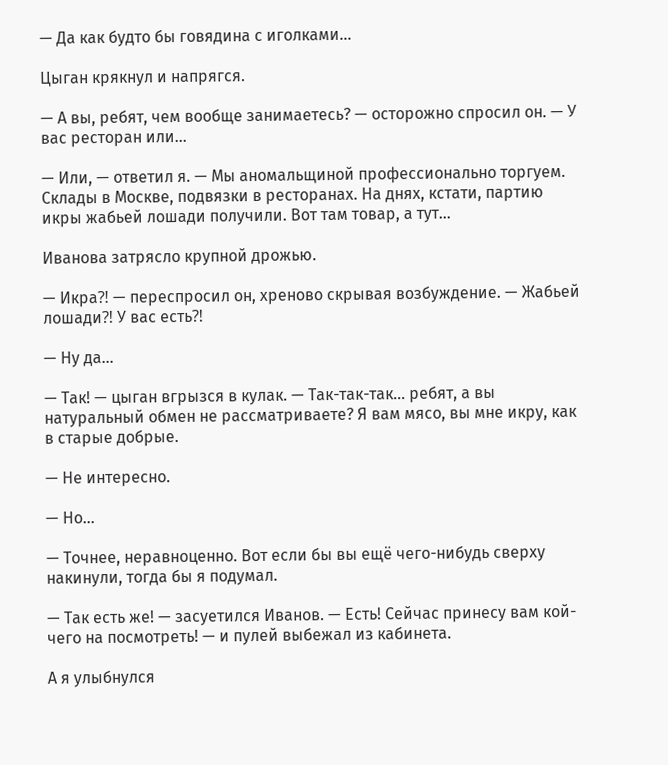— Да как будто бы говядина с иголками…

Цыган крякнул и напрягся.

— А вы, ребят, чем вообще занимаетесь? — осторожно спросил он. — У вас ресторан или…

— Или, — ответил я. — Мы аномальщиной профессионально торгуем. Склады в Москве, подвязки в ресторанах. На днях, кстати, партию икры жабьей лошади получили. Вот там товар, а тут…

Иванова затрясло крупной дрожью.

— Икра⁈ — переспросил он, хреново скрывая возбуждение. — Жабьей лошади⁈ У вас есть⁈

— Ну да…

— Так! — цыган вгрызся в кулак. — Так-так-так… ребят, а вы натуральный обмен не рассматриваете? Я вам мясо, вы мне икру, как в старые добрые.

— Не интересно.

— Но…

— Точнее, неравноценно. Вот если бы вы ещё чего-нибудь сверху накинули, тогда бы я подумал.

— Так есть же! — засуетился Иванов. — Есть! Сейчас принесу вам кой-чего на посмотреть! — и пулей выбежал из кабинета.

А я улыбнулся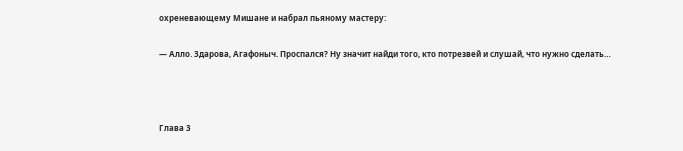охреневающему Мишане и набрал пьяному мастеру:

— Алло. Здарова, Агафоныч. Проспался? Ну значит найди того, кто потрезвей и слушай, что нужно сделать…



Глава 3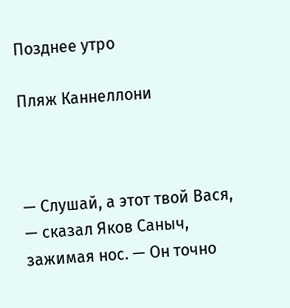Позднее утро

Пляж Каннеллони



— Слушай, а этот твой Вася, — сказал Яков Саныч, зажимая нос. — Он точно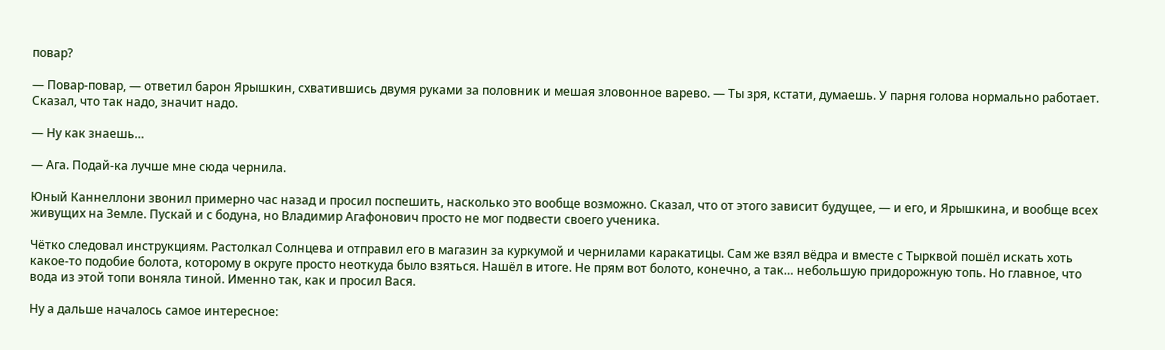повар?

— Повар-повар, — ответил барон Ярышкин, схватившись двумя руками за половник и мешая зловонное варево. — Ты зря, кстати, думаешь. У парня голова нормально работает. Сказал, что так надо, значит надо.

— Ну как знаешь…

— Ага. Подай-ка лучше мне сюда чернила.

Юный Каннеллони звонил примерно час назад и просил поспешить, насколько это вообще возможно. Сказал, что от этого зависит будущее, — и его, и Ярышкина, и вообще всех живущих на Земле. Пускай и с бодуна, но Владимир Агафонович просто не мог подвести своего ученика.

Чётко следовал инструкциям. Растолкал Солнцева и отправил его в магазин за куркумой и чернилами каракатицы. Сам же взял вёдра и вместе с Тырквой пошёл искать хоть какое-то подобие болота, которому в округе просто неоткуда было взяться. Нашёл в итоге. Не прям вот болото, конечно, а так… небольшую придорожную топь. Но главное, что вода из этой топи воняла тиной. Именно так, как и просил Вася.

Ну а дальше началось самое интересное: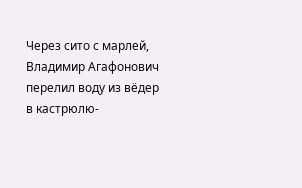Через сито с марлей, Владимир Агафонович перелил воду из вёдер в кастрюлю-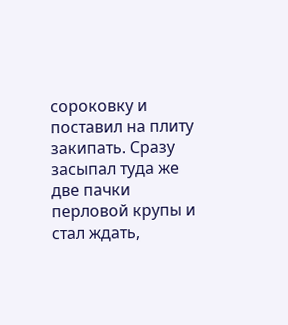сороковку и поставил на плиту закипать. Сразу засыпал туда же две пачки перловой крупы и стал ждать,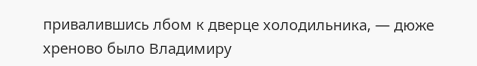привалившись лбом к дверце холодильника, — дюже хреново было Владимиру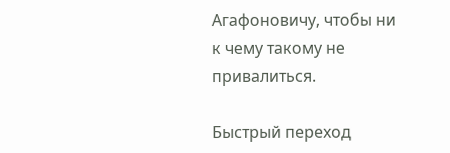Агафоновичу, чтобы ни к чему такому не привалиться.

Быстрый переход